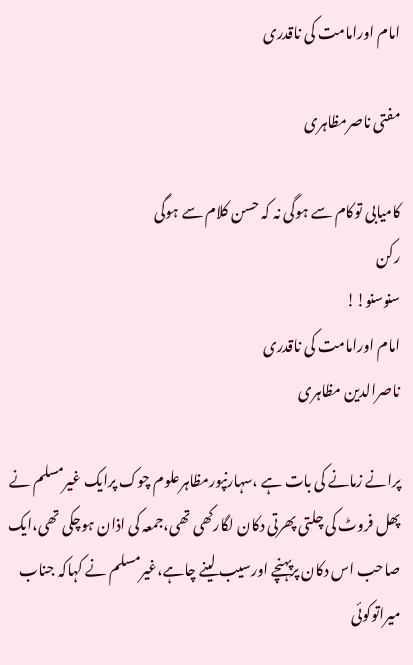امام اورامامت کی ناقدری

مفتی ناصرمظاہری

کامیابی توکام سے ہوگی نہ کہ حسن کلام سے ہوگی
رکن
سنوسنو!!
امام اورامامت کی ناقدری
ناصرالدین مظاہری

پرانے زمانے کی بات ہے ،سہارنپورمظاہرعلوم چوک پرایک غیرمسلم نے پھل فروٹ کی چلتی پھرتی دکان لگارکھی تھی،جمعہ کی اذان ہوچکی تھی،ایک صاحب اس دکان پرپہنچے اورسیب لینے چاہے،غیرمسلم نے کہاکہ جناب میراتوکوئی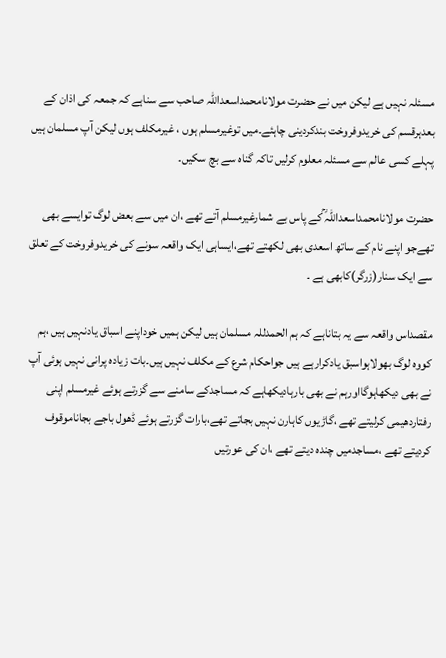مسئلہ نہیں ہے لیکن میں نے حضرت مولانامحمداسعداللہ صاحب سے سناہے کہ جمعہ کی اذان کے بعدہرقسم کی خریدوفروخت بندکردینی چاہئے۔میں توغیرمسلم ہوں ، غیرمکلف ہوں لیکن آپ مسلمان ہیں پہلے کسی عالم سے مسئلہ معلوم کرلیں تاکہ گناہ سے بچ سکیں۔

حضرت مولانامحمداسعداللہ ؒکے پاس بے شمارغیرمسلم آتے تھے ،ان میں سے بعض لوگ توایسے بھی تھےجو اپنے نام کے ساتھ اسعدی بھی لکھتے تھے،ایساہی ایک واقعہ سونے کی خریدوفروخت کے تعلق سے ایک سنار(زرگر)کابھی ہے ۔

مقصداس واقعہ سے یہ بتاناہے کہ ہم الحمدللہ مسلمان ہیں لیکن ہمیں خوداپنے اسباق یادنہیں ہیں ،ہم کووہ لوگ بھولاہواسبق یادکرارہے ہیں جواحکام شرع کے مکلف نہیں ہیں۔بات زیادہ پرانی نہیں ہوئی آپ نے بھی دیکھاہوگااورہم نے بھی بارہادیکھاہے کہ مساجدکے سامنے سے گزرتے ہوئے غیرمسلم اپنی رفتاردھیمی کرلیتے تھے ،گاڑیوں کاہارن نہیں بجاتے تھے،بارات گزرتے ہوئے ڈھول باجے بجاناموقوف کردیتے تھے ،مساجدمیں چندہ دیتے تھے ،ان کی عورتیں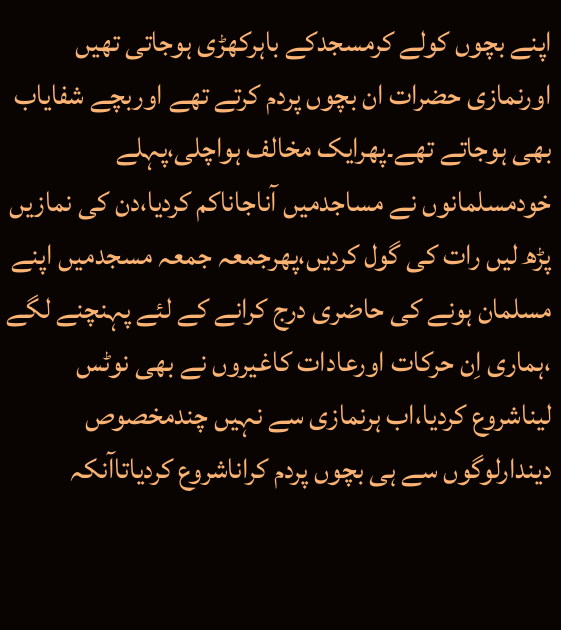اپنے بچوں کولے کرمسجدکے باہرکھڑی ہوجاتی تھیں اورنمازی حضرات ان بچوں پردم کرتے تھے اوربچے شفایاب بھی ہوجاتے تھے۔پھرایک مخالف ہواچلی،پہلے خودمسلمانوں نے مساجدمیں آناجاناکم کردیا،دن کی نمازیں پڑھ لیں رات کی گول کردیں،پھرجمعہ جمعہ مسجدمیں اپنے مسلمان ہونے کی حاضری درج کرانے کے لئے پہنچنے لگے ،ہماری اِن حرکات اورعادات کاغیروں نے بھی نوٹس لیناشروع کردیا،اب ہرنمازی سے نہیں چندمخصوص دیندارلوگوں سے ہی بچوں پردم کراناشروع کردیاتاآنکہ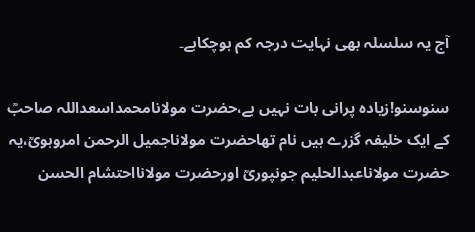آج یہ سلسلہ بھی نہایت درجہ کم ہوچکاہے۔

سنوسنو!زیادہ پرانی بات نہیں ہے،حضرت مولانامحمداسعداللہ صاحبؒ کے ایک خلیفہ گزرے ہیں نام تھاحضرت مولاناجمیل الرحمن امروہویؒ،یہ حضرت مولاناعبدالحلیم جونپوریؒ اورحضرت مولانااحتشام الحسن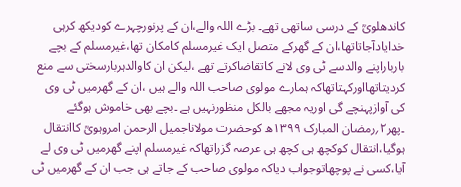کاندھلویؒ کے درسی ساتھی تھے۔ بڑے اللہ والے،ان کے پرنورچہرے کودیکھ کرہی خدایادآجاتاتھا،ان کے گھرکے متصل ایک غیرمسلم کامکان تھا،غیرمسلم کے بچے بارباراپنے والدسے ٹی وی لانے کاتقاضاکرتے تھے ،لیکن ان کاوالدہربارسختی سے منع کردیتاتھااورکہتاتھاکہ ہمارے مولوی صاحب اللہ والے ہیں ،ان کے گھرمیں ٹی وی کی آوازپہنچے گی اوریہ مجھے بالکل منظورنہیں ہے ۔بچے بھی خاموش ہوگئے ۔پھر۲؍رمضان المبارک ۱۳۹۹ھ کوحضرت مولاناجمیل الرحمن امروہویؒ کاانتقال ہوگیا،انتقال کوکچھ ہی کچھ ہی عرصہ گزراتھاکہ غیرمسلم اپنے گھرمیں ٹی وی لے آیا،کسی نے پوچھاتوجواب دیاکہ مولوی صاحب کے جاتے ہی جب ان کے گھرمیں ٹی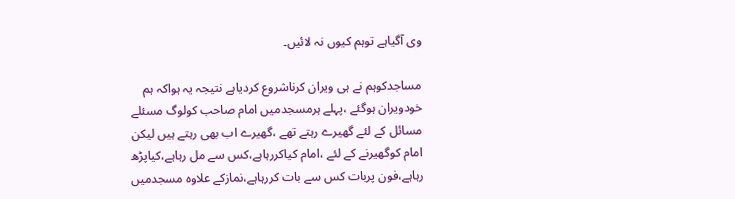وی آگیاہے توہم کیوں نہ لائیں۔

مساجدکوہم نے ہی ویران کرناشروع کردیاہے نتیجہ یہ ہواکہ ہم خودویران ہوگئے ،پہلے ہرمسجدمیں امام صاحب کولوگ مسئلے مسائل کے لئے گھیرے رہتے تھے ،گھیرے اب بھی رہتے ہیں لیکن امام کوگھیرنے کے لئے ،امام کیاکررہاہے،کس سے مل رہاہے،کیاپڑھ رہاہے،فون پربات کس سے بات کررہاہے،نمازکے علاوہ مسجدمیں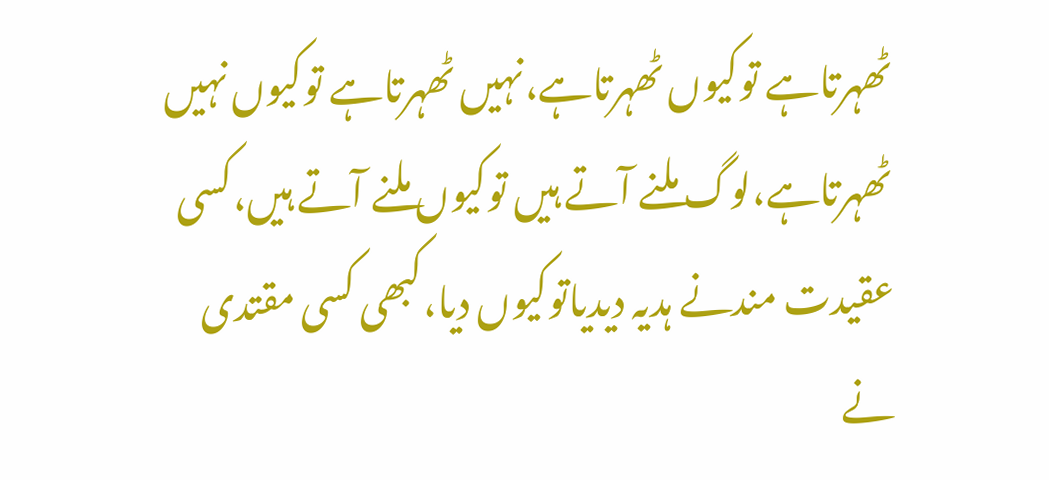ٹھہرتاہے توکیوں ٹھہرتاہے،نہیں ٹھہرتاہے توکیوں نہیں ٹھہرتاہے،لوگ ملنے آتے ہیں توکیوں ملنے آتے ہیں،کسی عقیدت مندنے ہدیہ دیدیاتوکیوں دیا،کبھی کسی مقتدی نے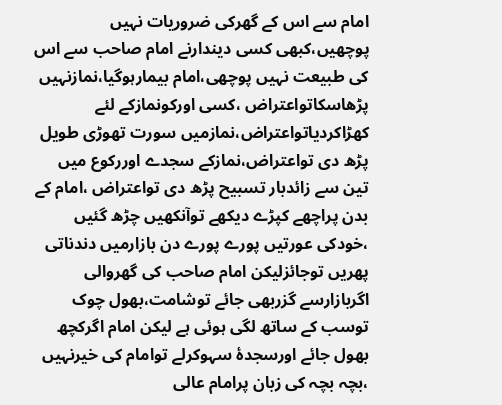امام سے اس کے گھرکی ضروریات نہیں پوچھیں،کبھی کسی دیندارنے امام صاحب سے اس کی طبیعت نہیں پوچھی،امام بیمارہوگیا،نمازنہیں پڑھاسکاتواعتراض ،کسی اورکونمازکے لئے کھڑاکردیاتواعتراض،نمازمیں سورت تھوڑی طویل پڑھ دی تواعتراض،نمازکے سجدے اوررکوع میں تین سے زائدبار تسبیح پڑھ دی تواعتراض ،امام کے بدن پراچھے کپڑے دیکھے توآنکھیں چڑھ گئیں ،خودکی عورتیں پورے پورے دن بازارمیں دندناتی پھریں توجائزلیکن امام صاحب کی گھروالی اگربازارسے گزربھی جائے توشامت،بھول چوک توسب کے ساتھ لگی ہوئی ہے لیکن امام اگرکچھ بھول جائے اورسجدۂ سہوکرلے توامام کی خیرنہیں ،بچہ بچہ کی زبان پرامام عالی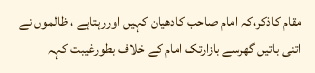مقام کاذکر،کہ امام صاحب کادھیان کہیں اوررہتاہے ، ظالموں نے اتنی باتیں گھرسے بازارتک امام کے خلاف بطورغیبت کہہ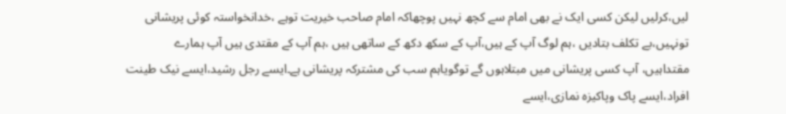لیں،کرلیں لیکن کسی ایک نے بھی امام سے کچھ نہیں پوچھاکہ امام صاحب خیریت توہے ،خدانخواستہ کوئی پریشانی تونہیں،بے تکلف بتادیں ،ہم لوگ آپ کے ہیں،آپ کے سکھ دکھ کے ساتھی ہیں ،ہم آپ کے مقتدی ہیں آپ ہمارے مقتداہیں، آپ کسی پریشانی میں مبتلاہوں گے توگویاہم سب کی مشترکہ پریشانی ہے۔ایسے رجل رشید،ایسے نیک طینت افراد،ایسے پاک وپاکیزہ نمازی،ایسے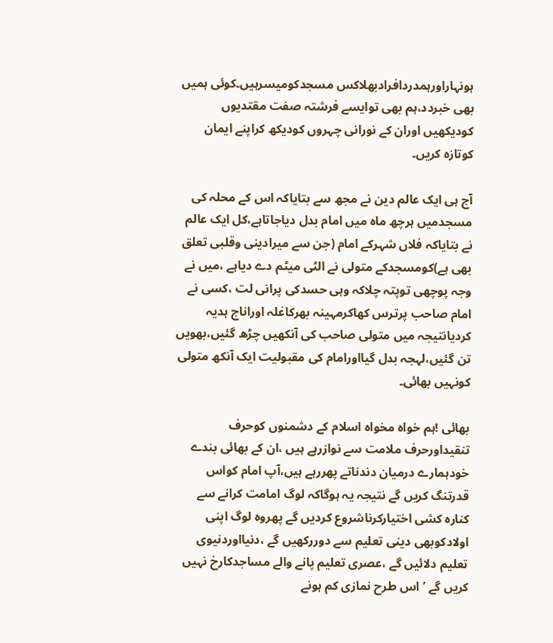ہونہاراورہمدردافرادبھلاکس مسجدکومیسرہیں۔کوئی ہمیں بھی خبردد،ہم بھی توایسے فرشتہ صفت مقتدیوں کودیکھیں اوران کے نورانی چہروں کودیکھ کراپنے ایمان کوتازہ کریں۔

آج ہی ایک عالم دین نے مجھ سے بتایاکہ اس کے محلہ کی مسجدمیں ہرچھ ماہ میں امام بدل دیاجاتاہے،کل ایک عالم نے بتایاکہ فلاں شہرکے امام (جن سے میرادینی وقلبی تعلق بھی ہے)کومسجدکے متولی نے الٹی میٹم دے دیاہے ،میں نے وجہ پوچھی توپتہ چلاکہ وہی حسدکی پرانی لت ،کسی نے امام صاحب پرترس کھاکرمہینہ بھرکاغلہ اوراناج ہدیہ کردیانتیجہ میں متولی صاحب کی آنکھیں چڑھ گئیں،بھویں تن گئیں،لہجہ بدل گیااورامام کی مقبولیت ایک آنکھ متولی کونہیں بھائی۔

بھائی !ہم خواہ مخواہ اسلام کے دشمنوں کوحرف تنقیداورحرف ملامت سے نوازرہے ہیں ،ان کے بھائی بندے خودہمارے درمیان دندناتے پھررہے ہیں،آپ امام کواس قدرتنگ کریں گے نتیجہ یہ ہوگاکہ لوگ امامت کرانے سے کنارہ کشی اختیارکرناشروع کردیں گے پھروہ لوگ اپنی اولادکوبھی دینی تعلیم سے دوررکھیں گے ،دنیااوردنیوی تعلیم دلائیں گے ،عصری تعلیم پانے والے مساجدکارخ نہیں کریں گے ’اس طرح نمازی کم ہونے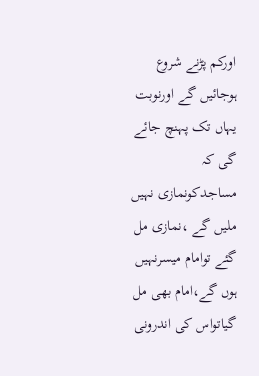اورکم پڑنے شروع ہوجائیں گے اورنوبت یہاں تک پہنچ جائے گی کہ مساجدکونمازی نہیں ملیں گے ،نمازی مل گئے توامام میسرنہیں ہوں گے،امام بھی مل گیاتواس کی اندرونی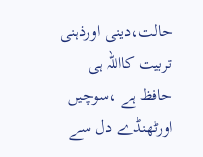حالت،دینی اورذہنی تربیت کااللہ ہی حافظ ہے ،سوچیں اورٹھنڈے دل سے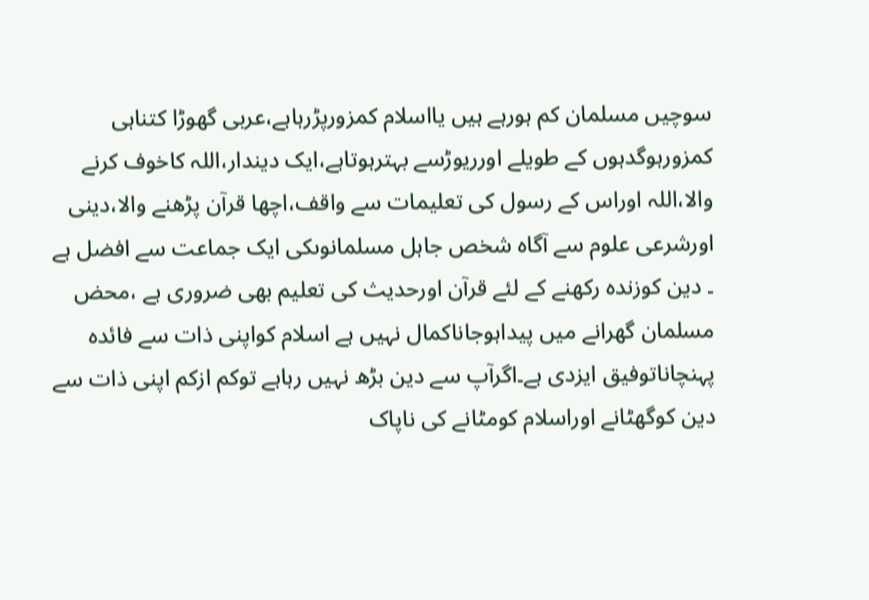سوچیں مسلمان کم ہورہے ہیں یااسلام کمزورپڑرہاہے،عربی گھوڑا کتناہی کمزورہوگدہوں کے طویلے اورریوڑسے بہترہوتاہے،ایک دیندار،اللہ کاخوف کرنے والا،اللہ اوراس کے رسول کی تعلیمات سے واقف،اچھا قرآن پڑھنے والا،دینی اورشرعی علوم سے آگاہ شخص جاہل مسلمانوںکی ایک جماعت سے افضل ہے ۔ دین کوزندہ رکھنے کے لئے قرآن اورحدیث کی تعلیم بھی ضروری ہے ،محض مسلمان گھرانے میں پیداہوجاناکمال نہیں ہے اسلام کواپنی ذات سے فائدہ پہنچاناتوفیق ایزدی ہے۔اگرآپ سے دین بڑھ نہیں رہاہے توکم ازکم اپنی ذات سے دین کوگھٹانے اوراسلام کومٹانے کی ناپاک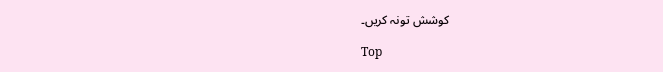کوشش تونہ کریں۔

Top